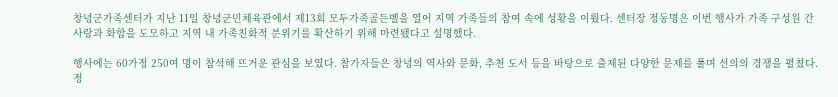창녕군가족센터가 지난 11일 창녕군민체육관에서 제13회 모두가족골든벨을 열어 지역 가족들의 참여 속에 성황을 이뤘다. 센터장 정동명은 이번 행사가 가족 구성원 간 사랑과 화합을 도모하고 지역 내 가족친화적 분위기를 확산하기 위해 마련됐다고 설명했다.

행사에는 60가정 250여 명이 참석해 뜨거운 관심을 보였다. 참가자들은 창녕의 역사와 문화, 추천 도서 등을 바탕으로 출제된 다양한 문제를 풀며 선의의 경쟁을 펼쳤다. 정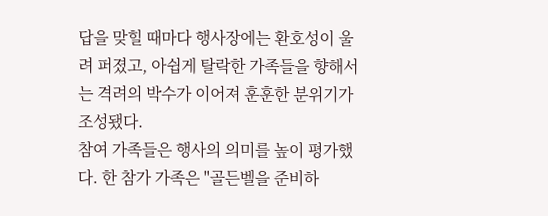답을 맞힐 때마다 행사장에는 환호성이 울려 퍼졌고, 아쉽게 탈락한 가족들을 향해서는 격려의 박수가 이어져 훈훈한 분위기가 조성됐다.
참여 가족들은 행사의 의미를 높이 평가했다. 한 참가 가족은 "골든벨을 준비하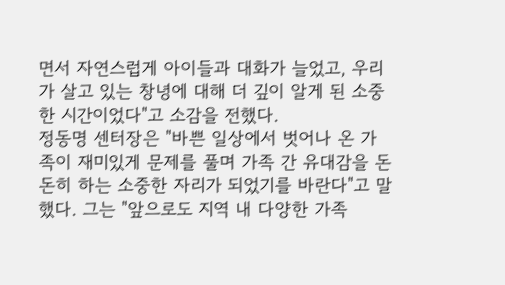면서 자연스럽게 아이들과 대화가 늘었고, 우리가 살고 있는 창녕에 대해 더 깊이 알게 된 소중한 시간이었다"고 소감을 전했다.
정동명 센터장은 "바쁜 일상에서 벗어나 온 가족이 재미있게 문제를 풀며 가족 간 유대감을 돈돈히 하는 소중한 자리가 되었기를 바란다"고 말했다. 그는 "앞으로도 지역 내 다양한 가족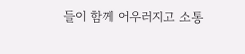들이 함께 어우러지고 소통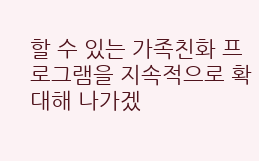할 수 있는 가족친화 프로그램을 지속적으로 확대해 나가겠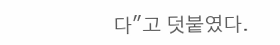다"고 덧붙였다.